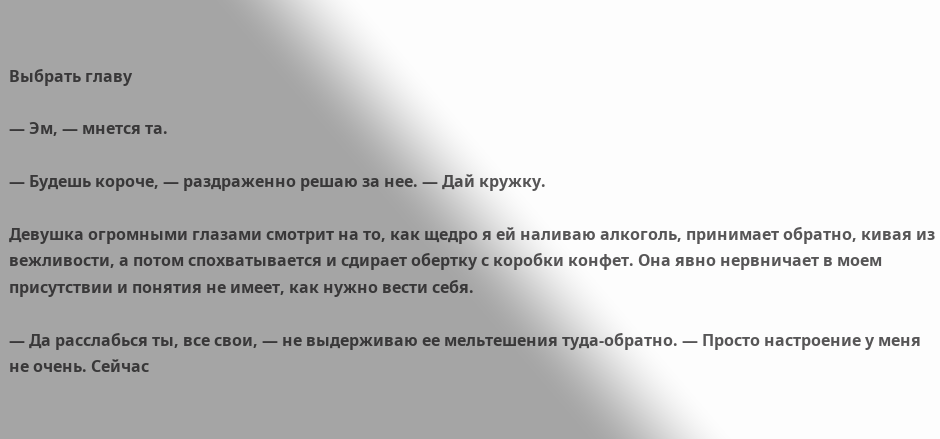Выбрать главу

— Эм, — мнется та.

— Будешь короче, — раздраженно решаю за нее. — Дай кружку.

Девушка огромными глазами смотрит на то, как щедро я ей наливаю алкоголь, принимает обратно, кивая из вежливости, а потом спохватывается и сдирает обертку с коробки конфет. Она явно нервничает в моем присутствии и понятия не имеет, как нужно вести себя.

— Да расслабься ты, все свои, — не выдерживаю ее мельтешения туда-обратно. — Просто настроение у меня не очень. Сейчас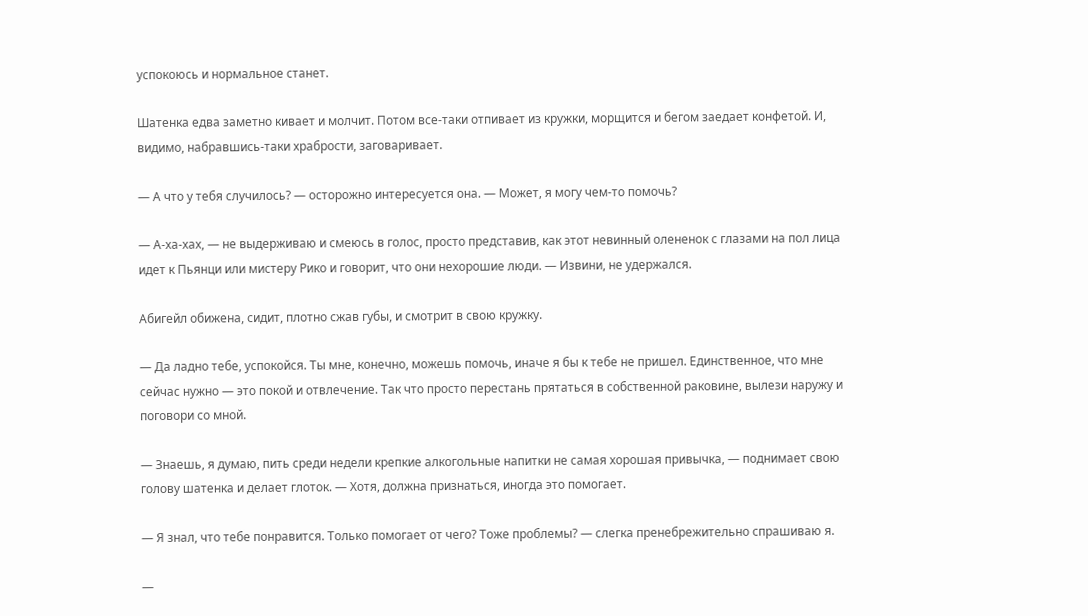успокоюсь и нормальное станет.

Шатенка едва заметно кивает и молчит. Потом все-таки отпивает из кружки, морщится и бегом заедает конфетой. И, видимо, набравшись-таки храбрости, заговаривает.

— А что у тебя случилось? — осторожно интересуется она. — Может, я могу чем-то помочь?

— А-ха-хах, — не выдерживаю и смеюсь в голос, просто представив, как этот невинный олененок с глазами на пол лица идет к Пьянци или мистеру Рико и говорит, что они нехорошие люди. — Извини, не удержался.

Абигейл обижена, сидит, плотно сжав губы, и смотрит в свою кружку.

— Да ладно тебе, успокойся. Ты мне, конечно, можешь помочь, иначе я бы к тебе не пришел. Единственное, что мне сейчас нужно — это покой и отвлечение. Так что просто перестань прятаться в собственной раковине, вылези наружу и поговори со мной.

— Знаешь, я думаю, пить среди недели крепкие алкогольные напитки не самая хорошая привычка, — поднимает свою голову шатенка и делает глоток. — Хотя, должна признаться, иногда это помогает.

— Я знал, что тебе понравится. Только помогает от чего? Тоже проблемы? — слегка пренебрежительно спрашиваю я.

—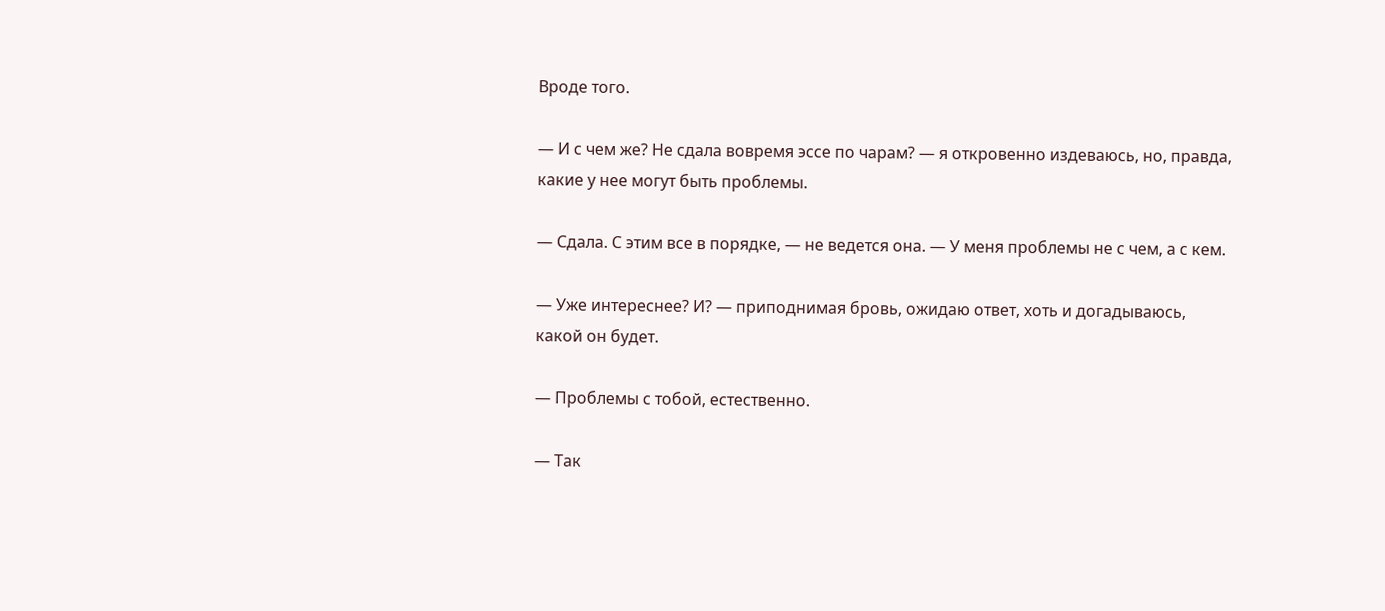Вроде того.

— И с чем же? Не сдала вовремя эссе по чарам? — я откровенно издеваюсь, но, правда, какие у нее могут быть проблемы.

— Сдала. С этим все в порядке, — не ведется она. — У меня проблемы не с чем, а с кем.

— Уже интереснее? И? — приподнимая бровь, ожидаю ответ, хоть и догадываюсь, какой он будет.

— Проблемы с тобой, естественно.

— Так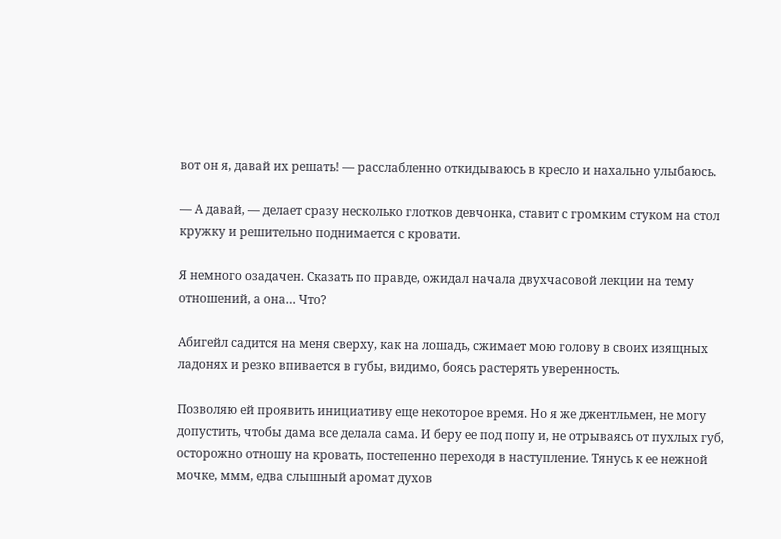вот он я, давай их решать! — расслабленно откидываюсь в кресло и нахально улыбаюсь.

— А давай, — делает сразу несколько глотков девчонка, ставит с громким стуком на стол кружку и решительно поднимается с кровати.

Я немного озадачен. Сказать по правде, ожидал начала двухчасовой лекции на тему отношений, а она… Что?

Абигейл садится на меня сверху, как на лошадь, сжимает мою голову в своих изящных ладонях и резко впивается в губы, видимо, боясь растерять уверенность.

Позволяю ей проявить инициативу еще некоторое время. Но я же джентльмен, не могу допустить, чтобы дама все делала сама. И беру ее под попу и, не отрываясь от пухлых губ, осторожно отношу на кровать, постепенно переходя в наступление. Тянусь к ее нежной мочке, ммм, едва слышный аромат духов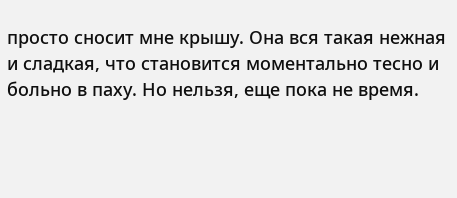просто сносит мне крышу. Она вся такая нежная и сладкая, что становится моментально тесно и больно в паху. Но нельзя, еще пока не время.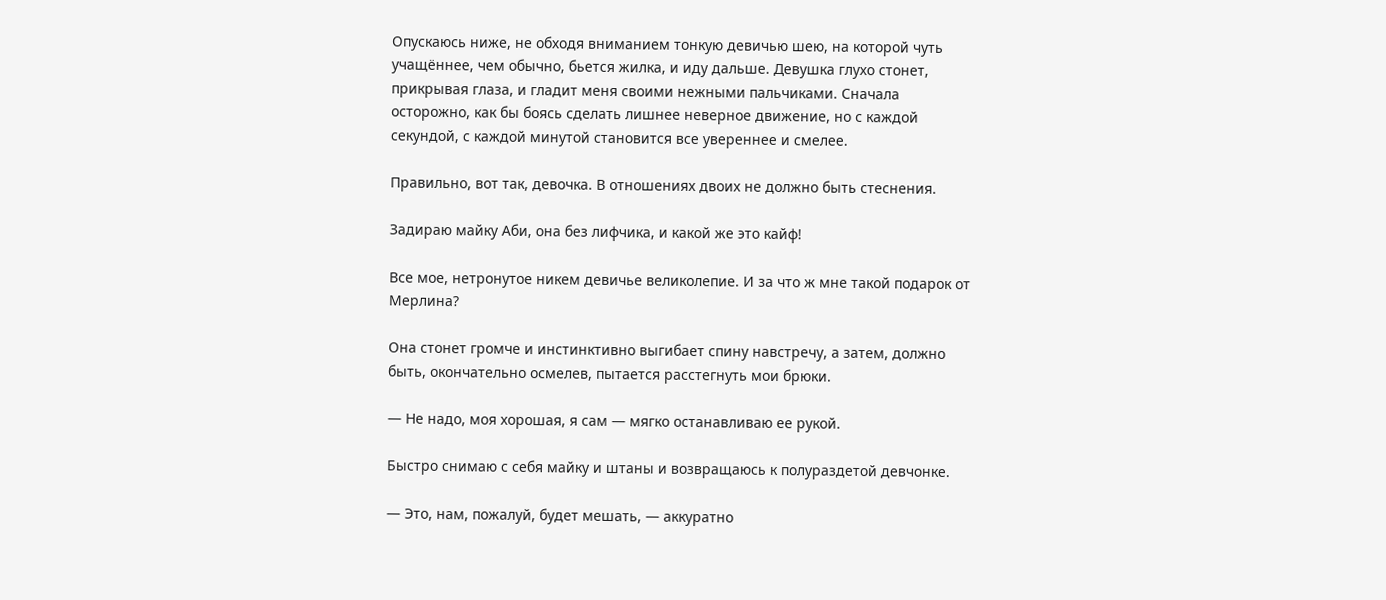Опускаюсь ниже, не обходя вниманием тонкую девичью шею, на которой чуть учащённее, чем обычно, бьется жилка, и иду дальше. Девушка глухо стонет, прикрывая глаза, и гладит меня своими нежными пальчиками. Сначала осторожно, как бы боясь сделать лишнее неверное движение, но с каждой секундой, с каждой минутой становится все увереннее и смелее.

Правильно, вот так, девочка. В отношениях двоих не должно быть стеснения.

Задираю майку Аби, она без лифчика, и какой же это кайф!

Все мое, нетронутое никем девичье великолепие. И за что ж мне такой подарок от Мерлина?

Она стонет громче и инстинктивно выгибает спину навстречу, а затем, должно быть, окончательно осмелев, пытается расстегнуть мои брюки.

— Не надо, моя хорошая, я сам — мягко останавливаю ее рукой.

Быстро снимаю с себя майку и штаны и возвращаюсь к полураздетой девчонке.

— Это, нам, пожалуй, будет мешать, — аккуратно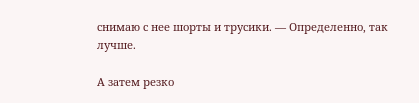снимаю с нее шорты и трусики. — Определенно, так лучше.

А затем резко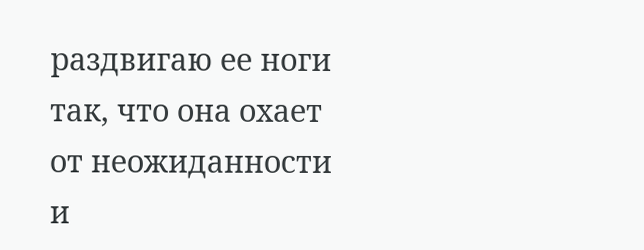раздвигаю ее ноги так, что она охает от неожиданности и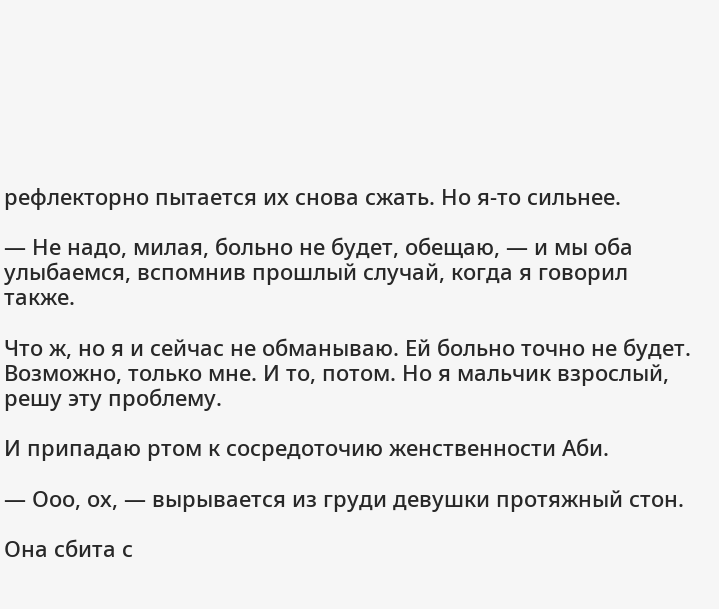рефлекторно пытается их снова сжать. Но я-то сильнее.

— Не надо, милая, больно не будет, обещаю, — и мы оба улыбаемся, вспомнив прошлый случай, когда я говорил также.

Что ж, но я и сейчас не обманываю. Ей больно точно не будет. Возможно, только мне. И то, потом. Но я мальчик взрослый, решу эту проблему.

И припадаю ртом к сосредоточию женственности Аби.

— Ооо, ох, — вырывается из груди девушки протяжный стон.

Она сбита с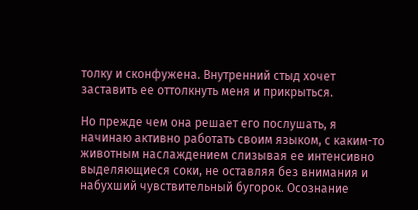толку и сконфужена. Внутренний стыд хочет заставить ее оттолкнуть меня и прикрыться.

Но прежде чем она решает его послушать, я начинаю активно работать своим языком, с каким-то животным наслаждением слизывая ее интенсивно выделяющиеся соки, не оставляя без внимания и набухший чувствительный бугорок. Осознание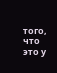того, что это у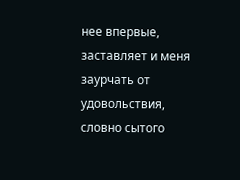нее впервые, заставляет и меня заурчать от удовольствия, словно сытого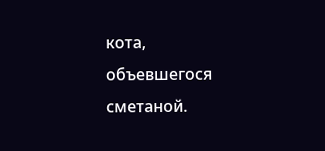кота, объевшегося сметаной.